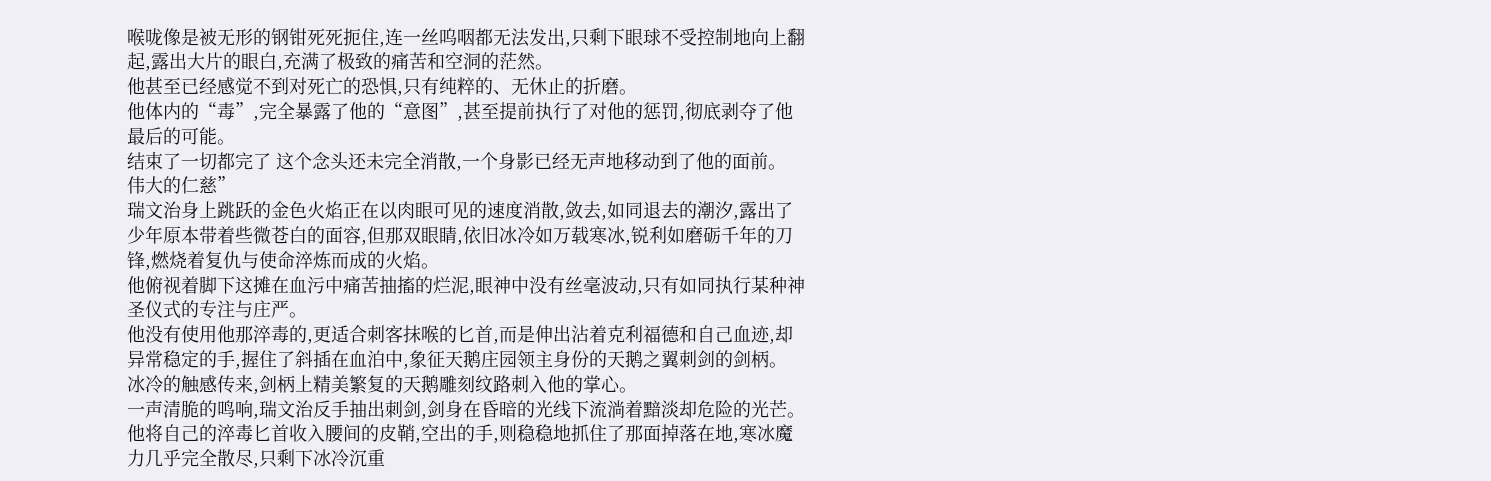喉咙像是被无形的钢钳死死扼住,连一丝呜咽都无法发出,只剩下眼球不受控制地向上翻起,露出大片的眼白,充满了极致的痛苦和空洞的茫然。
他甚至已经感觉不到对死亡的恐惧,只有纯粹的、无休止的折磨。
他体内的“毒”,完全暴露了他的“意图”,甚至提前执行了对他的惩罚,彻底剥夺了他最后的可能。
结束了一切都完了 这个念头还未完全消散,一个身影已经无声地移动到了他的面前。
伟大的仁慈”
瑞文治身上跳跃的金色火焰正在以肉眼可见的速度消散,敛去,如同退去的潮汐,露出了少年原本带着些微苍白的面容,但那双眼睛,依旧冰冷如万载寒冰,锐利如磨砺千年的刀锋,燃烧着复仇与使命淬炼而成的火焰。
他俯视着脚下这摊在血污中痛苦抽搐的烂泥,眼神中没有丝毫波动,只有如同执行某种神圣仪式的专注与庄严。
他没有使用他那淬毒的,更适合刺客抹喉的匕首,而是伸出沾着克利福德和自己血迹,却异常稳定的手,握住了斜插在血泊中,象征天鹅庄园领主身份的天鹅之翼刺剑的剑柄。
冰冷的触感传来,剑柄上精美繁复的天鹅雕刻纹路刺入他的掌心。
一声清脆的鸣响,瑞文治反手抽出刺剑,剑身在昏暗的光线下流淌着黯淡却危险的光芒。
他将自己的淬毒匕首收入腰间的皮鞘,空出的手,则稳稳地抓住了那面掉落在地,寒冰魔力几乎完全散尽,只剩下冰冷沉重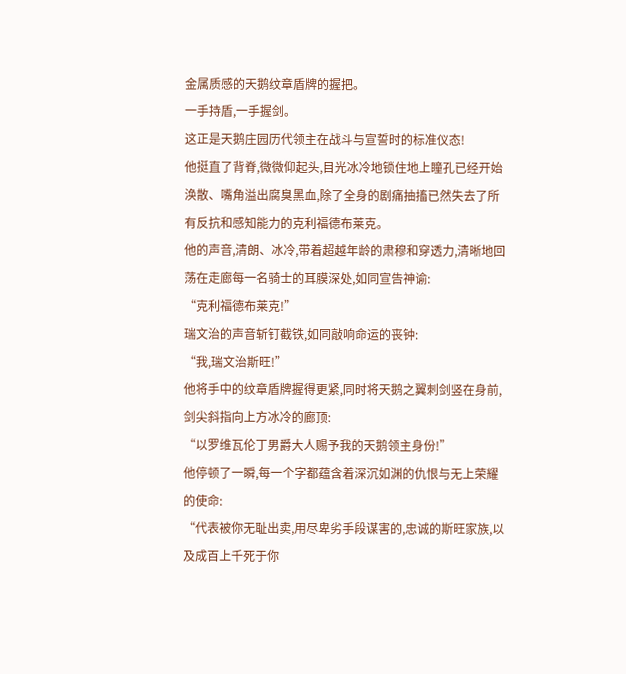金属质感的天鹅纹章盾牌的握把。
一手持盾,一手握剑。
这正是天鹅庄园历代领主在战斗与宣誓时的标准仪态!
他挺直了背脊,微微仰起头,目光冰冷地锁住地上瞳孔已经开始涣散、嘴角溢出腐臭黑血,除了全身的剧痛抽搐已然失去了所有反抗和感知能力的克利福德布莱克。
他的声音,清朗、冰冷,带着超越年龄的肃穆和穿透力,清晰地回荡在走廊每一名骑士的耳膜深处,如同宣告神谕:
“克利福德布莱克!”
瑞文治的声音斩钉截铁,如同敲响命运的丧钟:
“我,瑞文治斯旺!”
他将手中的纹章盾牌握得更紧,同时将天鹅之翼刺剑竖在身前,剑尖斜指向上方冰冷的廊顶:
“以罗维瓦伦丁男爵大人赐予我的天鹅领主身份!”
他停顿了一瞬,每一个字都蕴含着深沉如渊的仇恨与无上荣耀的使命:
“代表被你无耻出卖,用尽卑劣手段谋害的,忠诚的斯旺家族,以及成百上千死于你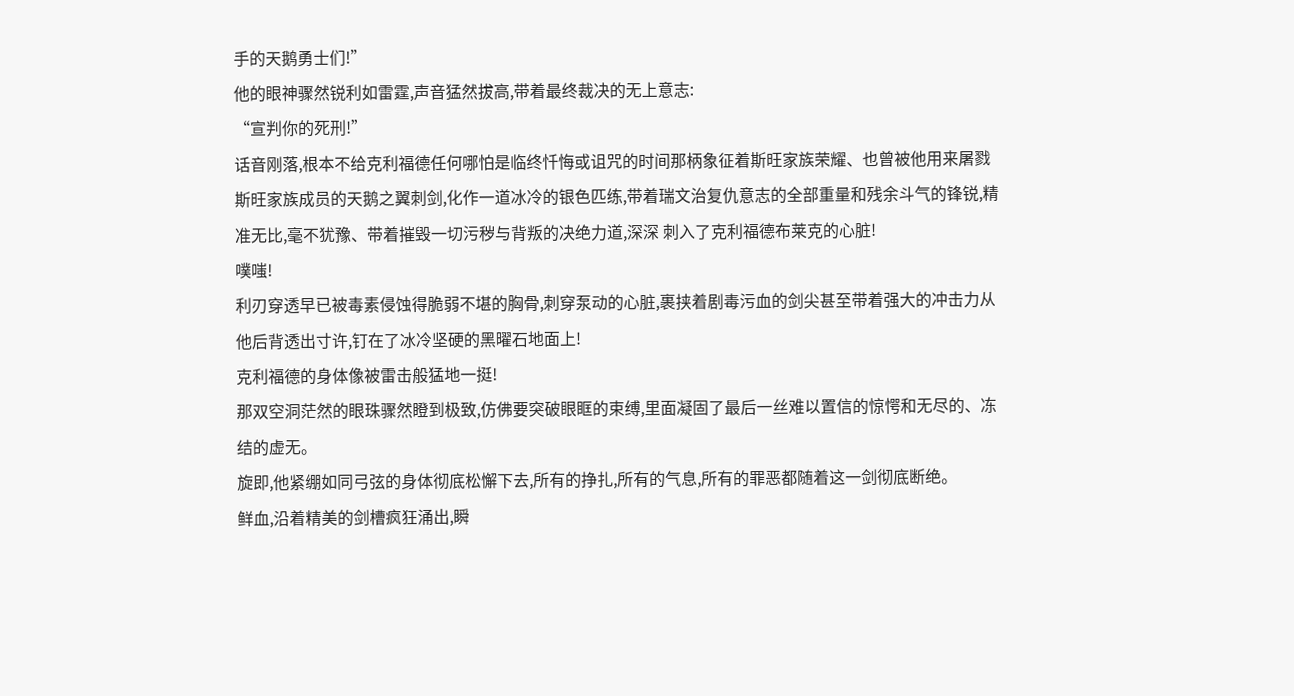手的天鹅勇士们!”
他的眼神骤然锐利如雷霆,声音猛然拔高,带着最终裁决的无上意志:
“宣判你的死刑!”
话音刚落,根本不给克利福德任何哪怕是临终忏悔或诅咒的时间那柄象征着斯旺家族荣耀、也曾被他用来屠戮斯旺家族成员的天鹅之翼刺剑,化作一道冰冷的银色匹练,带着瑞文治复仇意志的全部重量和残余斗气的锋锐,精准无比,毫不犹豫、带着摧毁一切污秽与背叛的决绝力道,深深 刺入了克利福德布莱克的心脏!
噗嗤!
利刃穿透早已被毒素侵蚀得脆弱不堪的胸骨,刺穿泵动的心脏,裹挟着剧毒污血的剑尖甚至带着强大的冲击力从他后背透出寸许,钉在了冰冷坚硬的黑曜石地面上!
克利福德的身体像被雷击般猛地一挺!
那双空洞茫然的眼珠骤然瞪到极致,仿佛要突破眼眶的束缚,里面凝固了最后一丝难以置信的惊愕和无尽的、冻结的虚无。
旋即,他紧绷如同弓弦的身体彻底松懈下去,所有的挣扎,所有的气息,所有的罪恶都随着这一剑彻底断绝。
鲜血,沿着精美的剑槽疯狂涌出,瞬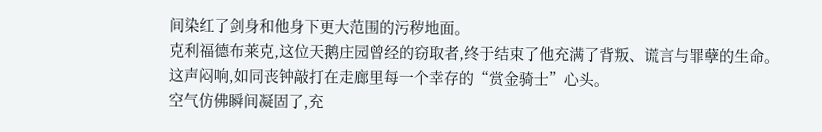间染红了剑身和他身下更大范围的污秽地面。
克利福德布莱克,这位天鹅庄园曾经的窃取者,终于结束了他充满了背叛、谎言与罪孽的生命。
这声闷响,如同丧钟敲打在走廊里每一个幸存的“赏金骑士”心头。
空气仿佛瞬间凝固了,充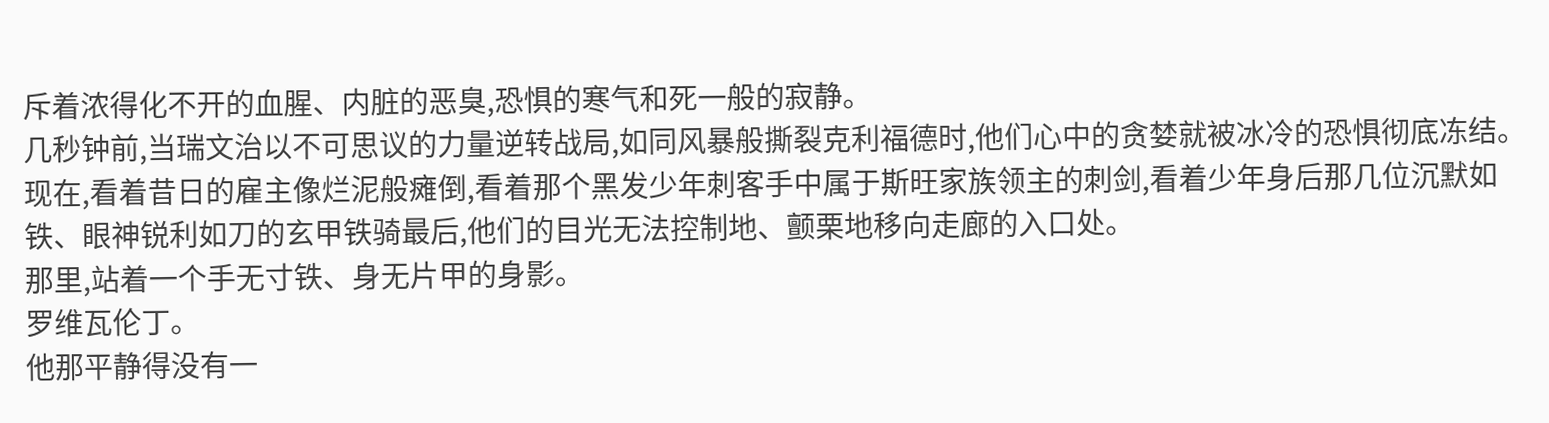斥着浓得化不开的血腥、内脏的恶臭,恐惧的寒气和死一般的寂静。
几秒钟前,当瑞文治以不可思议的力量逆转战局,如同风暴般撕裂克利福德时,他们心中的贪婪就被冰冷的恐惧彻底冻结。
现在,看着昔日的雇主像烂泥般瘫倒,看着那个黑发少年刺客手中属于斯旺家族领主的刺剑,看着少年身后那几位沉默如铁、眼神锐利如刀的玄甲铁骑最后,他们的目光无法控制地、颤栗地移向走廊的入口处。
那里,站着一个手无寸铁、身无片甲的身影。
罗维瓦伦丁。
他那平静得没有一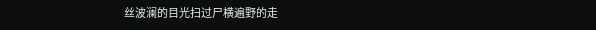丝波澜的目光扫过尸横遍野的走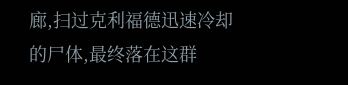廊,扫过克利福德迅速冷却的尸体,最终落在这群